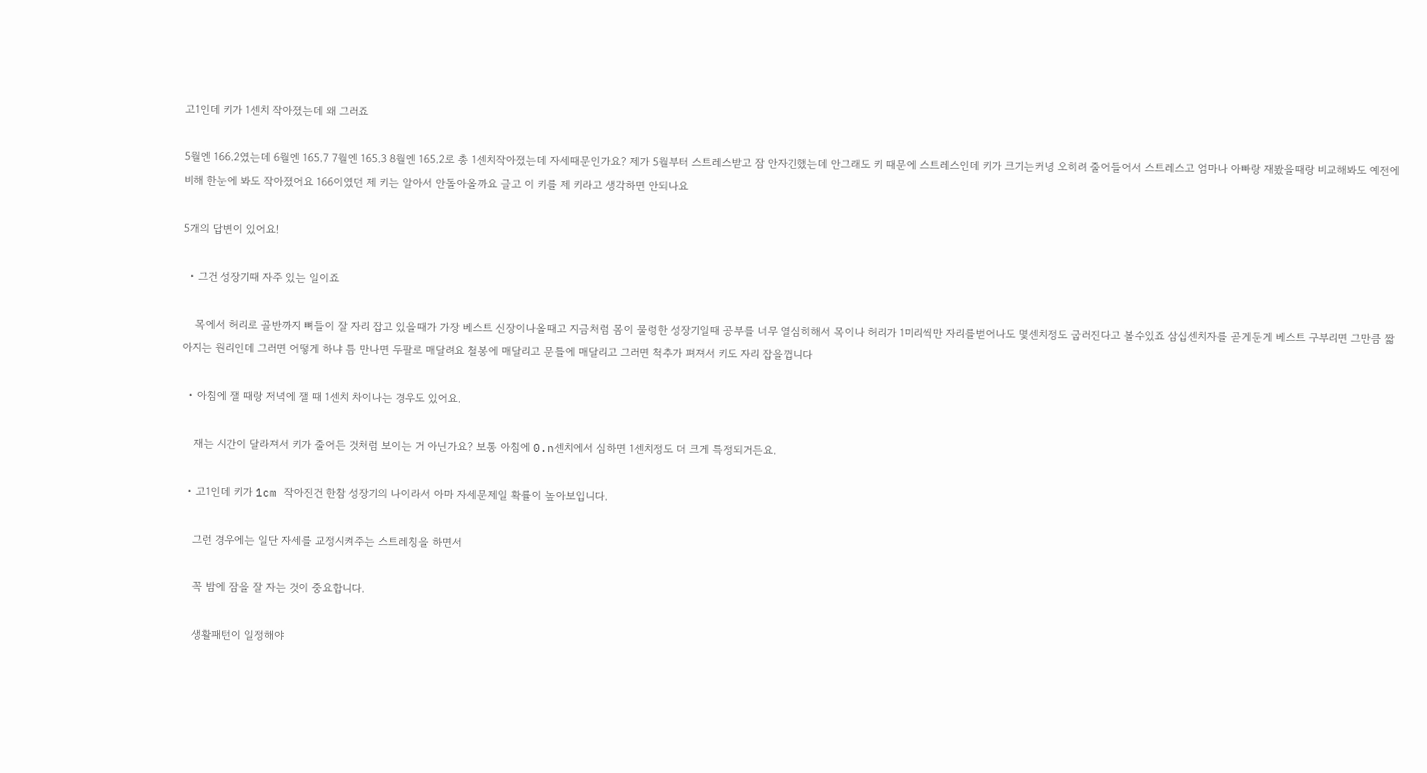고1인데 키가 1센치 작아졌는데 왜 그러죠

5월엔 166.2였는데 6월엔 165.7 7월엔 165.3 8월엔 165.2로 총 1센치작아졌는데 자세때문인가요? 제가 5월부터 스트레스받고 잠 안자긴했는데 안그래도 키 때문에 스트레스인데 키가 크기는커녕 오히려 줄어들어서 스트레스고 엄마나 아빠랑 재봤을때랑 비교해봐도 예전에 비해 한눈에 봐도 작아졌어요 166이였던 제 키는 알아서 안돌아올까요 글고 이 키를 제 키라고 생각하면 안되나요

5개의 답변이 있어요!

  • 그건 성장기때 자주 있는 일이죠

    목에서 허리로 골반까지 뼈들이 잘 자리 잡고 있을때가 가장 베스트 신장이나올때고 지금처럼 몸이 물렁한 성장기일때 공부를 너무 열심히해서 목이나 허리가 1미리씩만 자리를벋어나도 몇센치정도 굽러진다고 볼수있죠 삼십센치자를 곧게둔게 베스트 구부리면 그만큼 짧아지는 원리인데 그러면 어떻게 하냐 틈 만나면 두팔로 매달려요 철봉에 매달리고 문틀에 매달리고 그러면 척추가 펴져서 키도 자리 잡을껍니다

  • 아침에 잴 때랑 저녁에 잴 때 1센치 차이나는 경우도 있어요.

    재는 시간이 달라져서 키가 줄어든 것처럼 보이는 거 아닌가요? 보통 아침에 0.n센치에서 심하면 1센치정도 더 크게 특정되거든요.

  • 고1인데 키가 1cm 작아진건 한참 성장기의 나이라서 아마 자세문제일 확률이 높아보입니다.

    그런 경우에는 일단 자세를 교정시켜주는 스트레칭을 하면서

    꼭 밤에 잠을 잘 자는 것이 중요합니다.

    생활패턴이 일정해야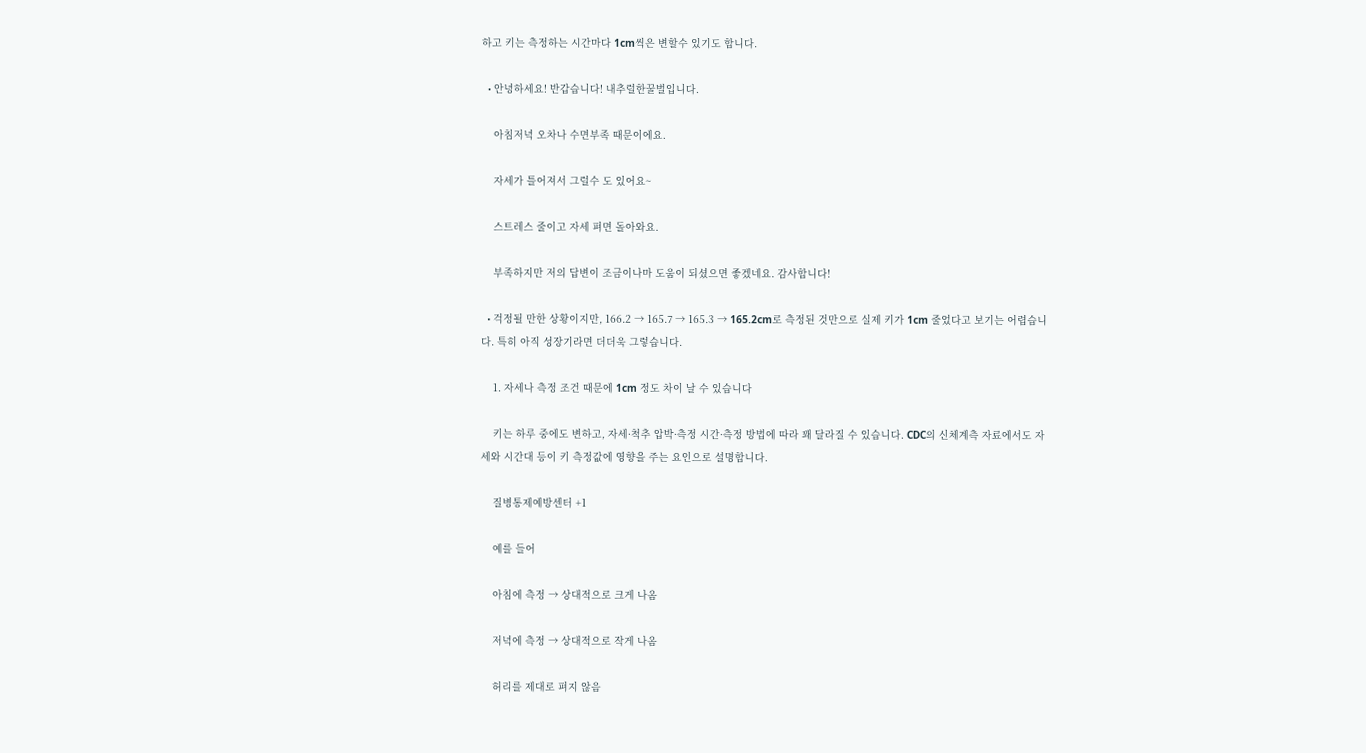하고 키는 측정하는 시간마다 1cm씩은 변할수 있기도 합니다.

  • 안녕하세요! 반갑습니다! 내추럴한꿀벌입니다.

    아침저녁 오차나 수면부족 때문이에요.

    자세가 틀어져서 그럴수 도 있어요~

    스트레스 줄이고 자세 펴면 돌아와요.

    부족하지만 저의 답변이 조금이나마 도움이 되셨으면 좋겠네요. 감사합니다!

  • 걱정될 만한 상황이지만, 166.2 → 165.7 → 165.3 → 165.2cm로 측정된 것만으로 실제 키가 1cm 줄었다고 보기는 어렵습니다. 특히 아직 성장기라면 더더욱 그렇습니다.

    1. 자세나 측정 조건 때문에 1cm 정도 차이 날 수 있습니다

    키는 하루 중에도 변하고, 자세·척추 압박·측정 시간·측정 방법에 따라 꽤 달라질 수 있습니다. CDC의 신체계측 자료에서도 자세와 시간대 등이 키 측정값에 영향을 주는 요인으로 설명합니다.

    질병통제예방센터 +1

    예를 들어

    아침에 측정 → 상대적으로 크게 나옴

    저녁에 측정 → 상대적으로 작게 나옴

    허리를 제대로 펴지 않음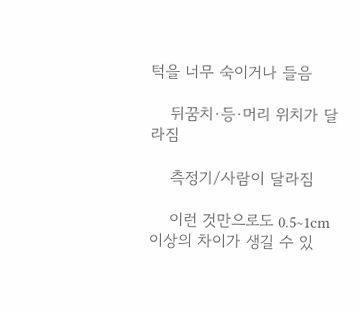턱을 너무 숙이거나 들음

    뒤꿈치·등·머리 위치가 달라짐

    측정기/사람이 달라짐

    이런 것만으로도 0.5~1cm 이상의 차이가 생길 수 있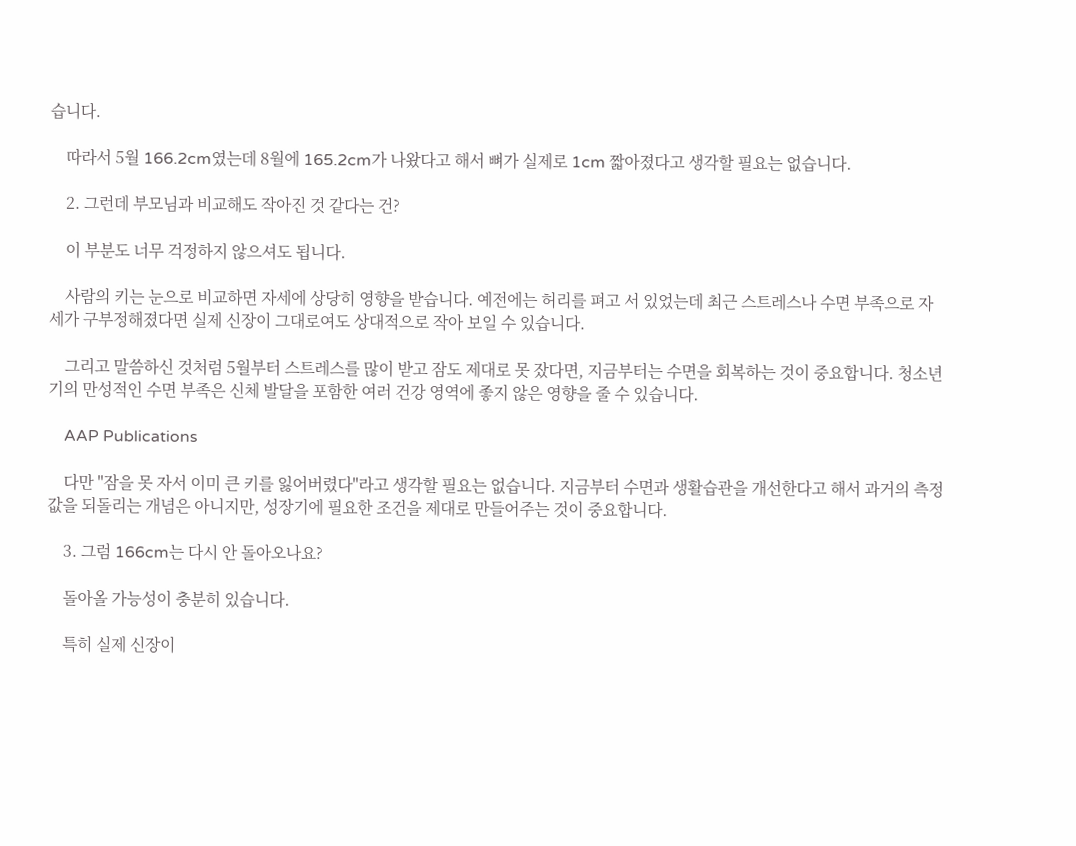습니다.

    따라서 5월 166.2cm였는데 8월에 165.2cm가 나왔다고 해서 뼈가 실제로 1cm 짧아졌다고 생각할 필요는 없습니다.

    2. 그런데 부모님과 비교해도 작아진 것 같다는 건?

    이 부분도 너무 걱정하지 않으셔도 됩니다.

    사람의 키는 눈으로 비교하면 자세에 상당히 영향을 받습니다. 예전에는 허리를 펴고 서 있었는데 최근 스트레스나 수면 부족으로 자세가 구부정해졌다면 실제 신장이 그대로여도 상대적으로 작아 보일 수 있습니다.

    그리고 말씀하신 것처럼 5월부터 스트레스를 많이 받고 잠도 제대로 못 잤다면, 지금부터는 수면을 회복하는 것이 중요합니다. 청소년기의 만성적인 수면 부족은 신체 발달을 포함한 여러 건강 영역에 좋지 않은 영향을 줄 수 있습니다.

    AAP Publications

    다만 "잠을 못 자서 이미 큰 키를 잃어버렸다"라고 생각할 필요는 없습니다. 지금부터 수면과 생활습관을 개선한다고 해서 과거의 측정값을 되돌리는 개념은 아니지만, 성장기에 필요한 조건을 제대로 만들어주는 것이 중요합니다.

    3. 그럼 166cm는 다시 안 돌아오나요?

    돌아올 가능성이 충분히 있습니다.

    특히 실제 신장이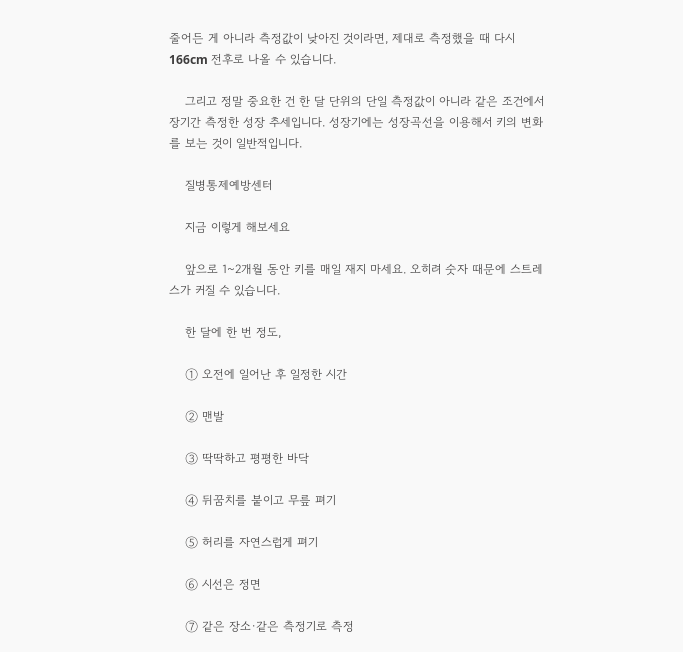줄어든 게 아니라 측정값이 낮아진 것이라면, 제대로 측정했을 때 다시 166cm 전후로 나올 수 있습니다.

    그리고 정말 중요한 건 한 달 단위의 단일 측정값이 아니라 같은 조건에서 장기간 측정한 성장 추세입니다. 성장기에는 성장곡선을 이용해서 키의 변화를 보는 것이 일반적입니다.

    질병통제예방센터

    지금 이렇게 해보세요

    앞으로 1~2개월 동안 키를 매일 재지 마세요. 오히려 숫자 때문에 스트레스가 커질 수 있습니다.

    한 달에 한 번 정도,

    ① 오전에 일어난 후 일정한 시간

    ② 맨발

    ③ 딱딱하고 평평한 바닥

    ④ 뒤꿈치를 붙이고 무릎 펴기

    ⑤ 허리를 자연스럽게 펴기

    ⑥ 시선은 정면

    ⑦ 같은 장소·같은 측정기로 측정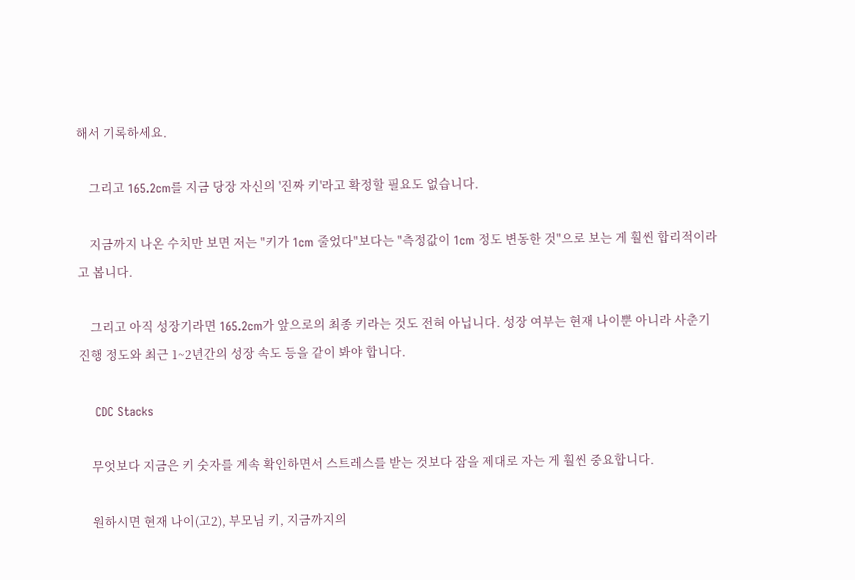해서 기록하세요.

    그리고 165.2cm를 지금 당장 자신의 '진짜 키'라고 확정할 필요도 없습니다.

    지금까지 나온 수치만 보면 저는 "키가 1cm 줄었다"보다는 "측정값이 1cm 정도 변동한 것"으로 보는 게 훨씬 합리적이라고 봅니다.

    그리고 아직 성장기라면 165.2cm가 앞으로의 최종 키라는 것도 전혀 아닙니다. 성장 여부는 현재 나이뿐 아니라 사춘기 진행 정도와 최근 1~2년간의 성장 속도 등을 같이 봐야 합니다.

    CDC Stacks

    무엇보다 지금은 키 숫자를 계속 확인하면서 스트레스를 받는 것보다 잠을 제대로 자는 게 훨씬 중요합니다.

    원하시면 현재 나이(고2), 부모님 키, 지금까지의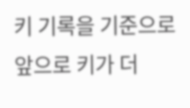키 기록을 기준으로 앞으로 키가 더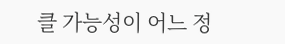클 가능성이 어느 정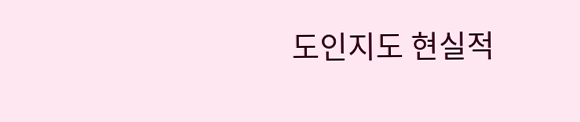도인지도 현실적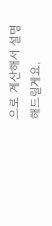으로 계산해서 설명해드릴게요.